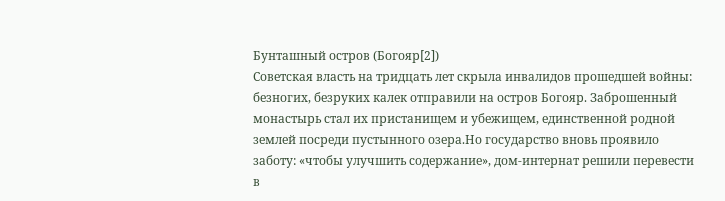Бунташный остров (Богояр[2])
Советская власть на тридцать лет скрыла инвалидов прошедшей войны: безногих, безруких калек отправили на остров Богояр. Заброшенный монастырь стал их пристанищем и убежищем, единственной родной землей посреди пустынного озера.Но государство вновь проявило заботу: «чтобы улучшить содержание», дом-интернат решили перевести в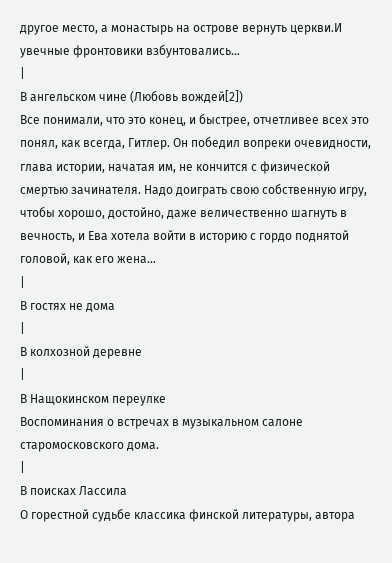другое место, а монастырь на острове вернуть церкви.И увечные фронтовики взбунтовались…
|
В ангельском чине (Любовь вождей[2])
Все понимали, что это конец, и быстрее, отчетливее всех это понял, как всегда, Гитлер. Он победил вопреки очевидности, глава истории, начатая им, не кончится с физической смертью зачинателя. Надо доиграть свою собственную игру, чтобы хорошо, достойно, даже величественно шагнуть в вечность, и Ева хотела войти в историю с гордо поднятой головой, как его жена…
|
В гостях не дома
|
В колхозной деревне
|
В Нащокинском переулке
Воспоминания о встречах в музыкальном салоне старомосковского дома.
|
В поисках Лассила
О горестной судьбе классика финской литературы, автора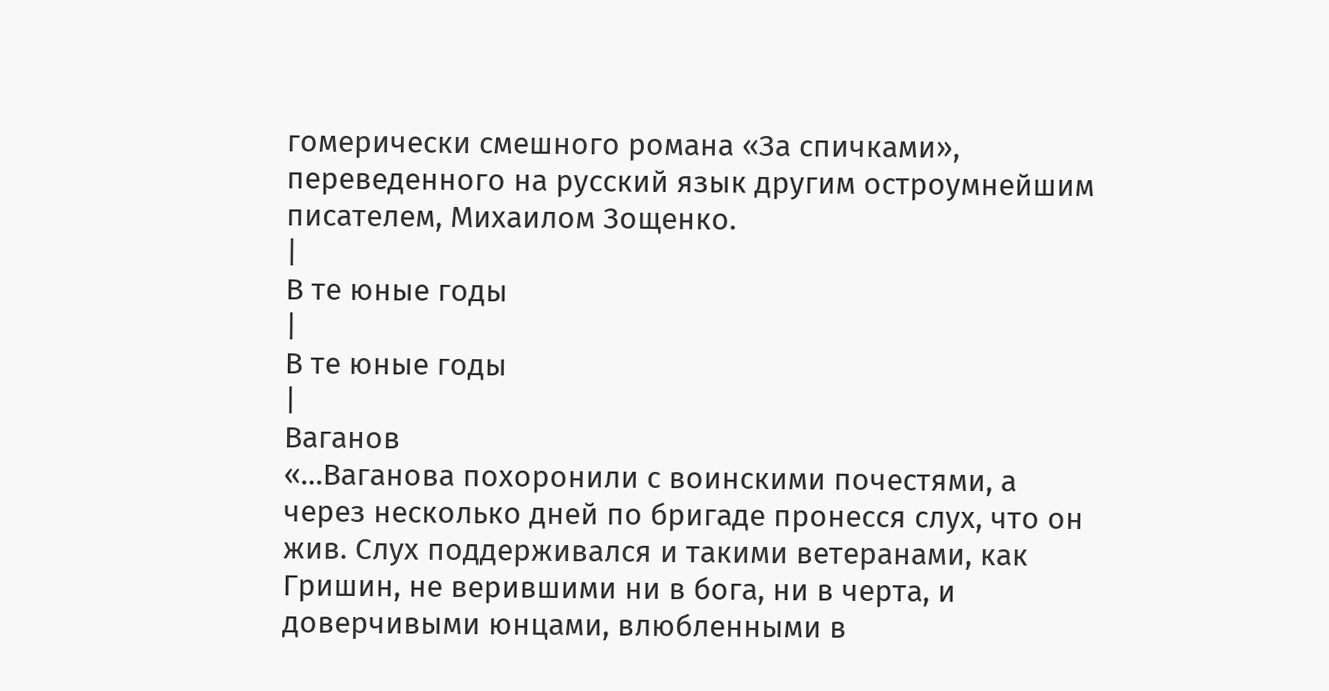гомерически смешного романа «За спичками», переведенного на русский язык другим остроумнейшим писателем, Михаилом Зощенко.
|
В те юные годы
|
В те юные годы
|
Ваганов
«…Ваганова похоронили с воинскими почестями, а через несколько дней по бригаде пронесся слух, что он жив. Слух поддерживался и такими ветеранами, как Гришин, не верившими ни в бога, ни в черта, и доверчивыми юнцами, влюбленными в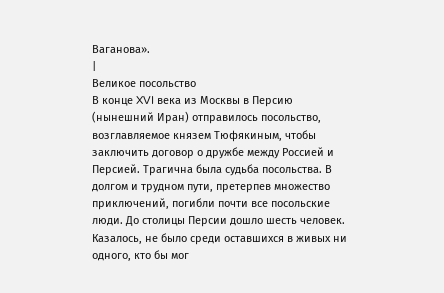Ваганова».
|
Великое посольство
В конце XVI века из Москвы в Персию (нынешний Иран) отправилось посольство, возглавляемое князем Тюфякиным, чтобы заключить договор о дружбе между Россией и Персией. Трагична была судьба посольства. В долгом и трудном пути, претерпев множество приключений, погибли почти все посольские люди. До столицы Персии дошло шесть человек. Казалось, не было среди оставшихся в живых ни одного, кто бы мог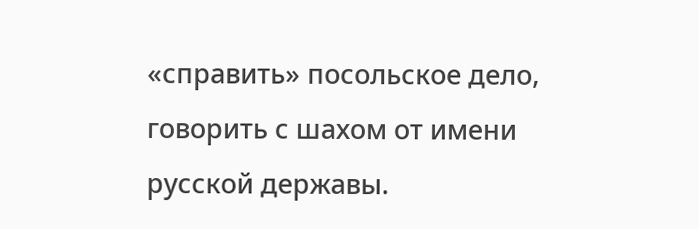«справить» посольское дело, говорить с шахом от имени русской державы.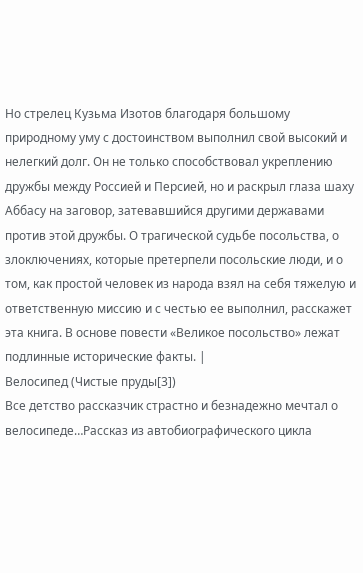Но стрелец Кузьма Изотов благодаря большому природному уму с достоинством выполнил свой высокий и нелегкий долг. Он не только способствовал укреплению дружбы между Россией и Персией, но и раскрыл глаза шаху Аббасу на заговор, затевавшийся другими державами против этой дружбы. О трагической судьбе посольства, о злоключениях, которые претерпели посольские люди, и о том, как простой человек из народа взял на себя тяжелую и ответственную миссию и с честью ее выполнил, расскажет эта книга. В основе повести «Великое посольство» лежат подлинные исторические факты. |
Велосипед (Чистые пруды[3])
Все детство рассказчик страстно и безнадежно мечтал о велосипеде…Рассказ из автобиографического цикла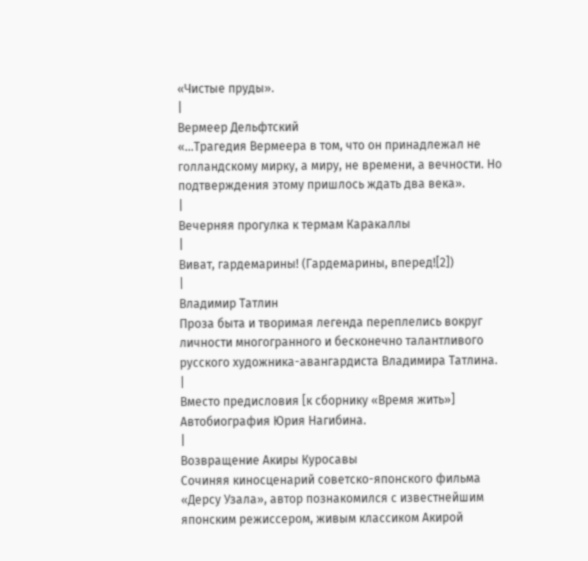«Чистые пруды».
|
Вермеер Дельфтский
«…Трагедия Вермеера в том, что он принадлежал не голландскому мирку, а миру, не времени, а вечности. Но подтверждения этому пришлось ждать два века».
|
Вечерняя прогулка к термам Каракаллы
|
Виват, гардемарины! (Гардемарины, вперед![2])
|
Владимир Татлин
Проза быта и творимая легенда переплелись вокруг личности многогранного и бесконечно талантливого русского художника-авангардиста Владимира Татлина.
|
Вместо предисловия [к сборнику «Время жить»]
Автобиография Юрия Нагибина.
|
Возвращение Акиры Куросавы
Сочиняя киносценарий советско-японского фильма «Дерсу Узала», автор познакомился с известнейшим японским режиссером, живым классиком Акирой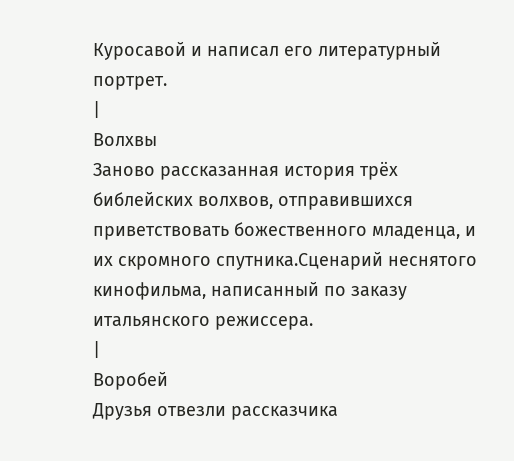Куросавой и написал его литературный портрет.
|
Волхвы
Заново рассказанная история трёх библейских волхвов, отправившихся приветствовать божественного младенца, и их скромного спутника.Сценарий неснятого кинофильма, написанный по заказу итальянского режиссера.
|
Воробей
Друзья отвезли рассказчика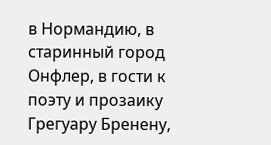в Нормандию, в старинный город Онфлер, в гости к поэту и прозаику Грегуару Бренену,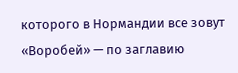которого в Нормандии все зовут «Воробей» — по заглавию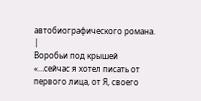автобиографического романа.
|
Воробьи под крышей
«…сейчас я хотел писать от первого лица, от Я, своего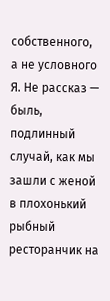собственного, а не условного Я. Не рассказ — быль, подлинный случай, как мы зашли с женой в плохонький рыбный ресторанчик на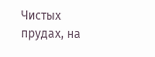Чистых прудах, на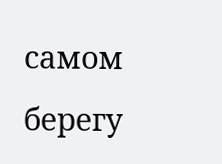самом берегу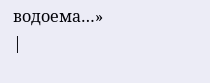водоема…»
|